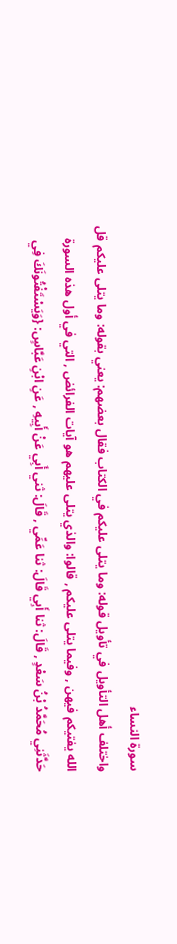سورة النساء
واختلف أهل التأويل في تأويل قوله: وما يتلى عليكم في الكتاب فقال بعضهم: يعني بقوله: وما يتلى عليكم قل الله يفتيكم فيهن , وفيما يتلى عليكم , قالوا: والذي يتلى عليهم هو آيات الفرائض , التي في أول هذه السورة
حَدَّثَنِي مُحَمَّدُ بْنُ سَعْدٍ , قَالَ: ثنا أَبِي قَالَ: ثنا عَمِّي , قَالَ: ثني أَبِي عَنْ أَبِيهِ , عَنِ ابْنِ عَبَّاسٍ: {وَيَسْتَفْتُونَكَ فِي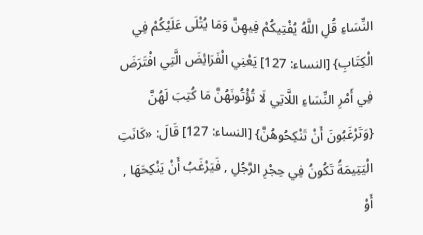النِّسَاءِ قُلِ اللَّهُ يُفْتِيكُمْ فِيهِنَّ وَمَا يُتْلَى عَلَيْكُمْ فِي الْكِتَابِ} [النساء: 127] يَعْنِي الْفَرَائِضَ الَّتِي افْتَرَضَ فِي أَمْرِ النِّسَاءِ اللَّاتِي لَا تُؤْتُونَهُنَّ مَا كُتِبَ لَهُنَّ {وَتَرْغَبُونَ أَنْ تَنْكِحُوهُنَّ} [النساء: 127] قَالَ: «كَانَتِ الْيَتِيمَةُ تَكُونُ فِي حِجْرِ الرَّجُلِ , فَيَرْغَبُ أَنْ يَنْكِحَهَا , أَوْ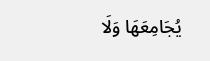يُجَامِعَهَا وَلَا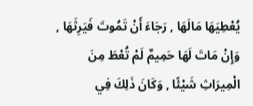يُعْطِيَهَا مَالَهَا , رَجَاءَ أَنْ تَمُوتَ فَيَرِثَهَا , وَإِنْ مَاتَ لَهَا حَمِيمٌ لَمْ تُعْطَ مِنَ الْمِيرَاثِ شَيْئًا , وَكَانَ ذَلِكَ فِي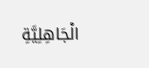الْجَاهِلِيَّةِ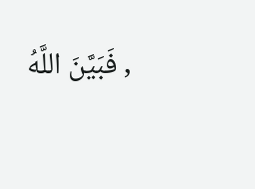, فَبَيَّنَ اللَّهُ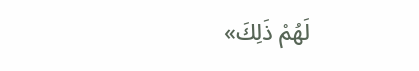لَهُمْ ذَلِكَ»